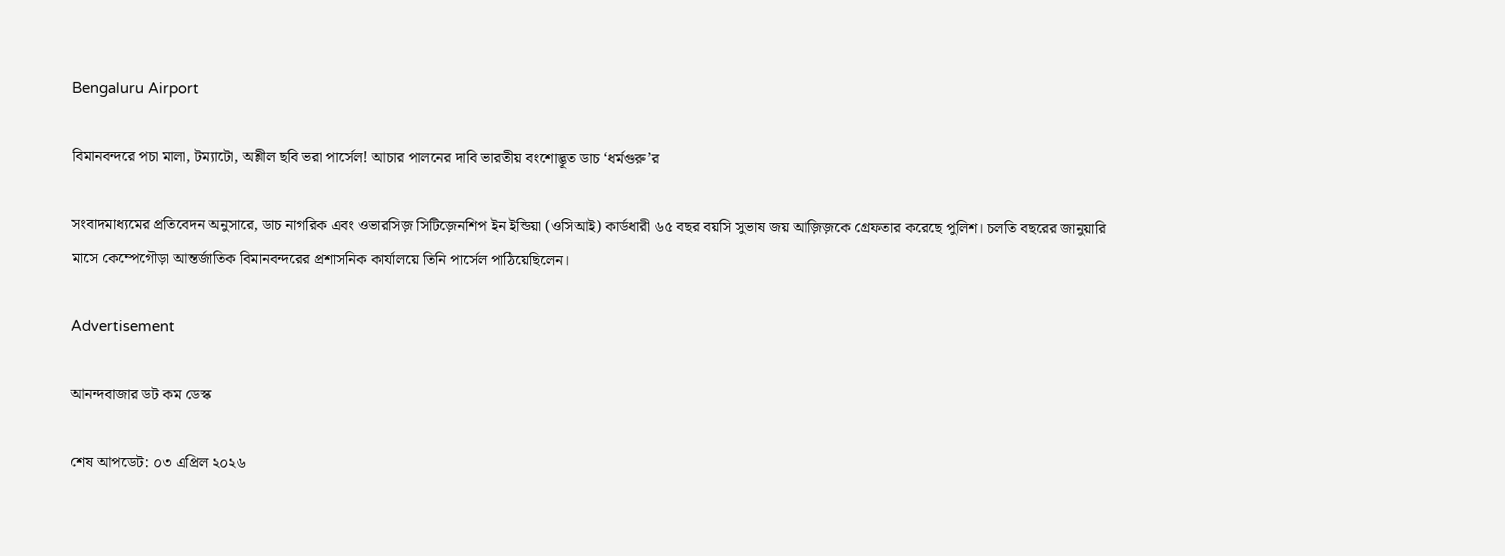Bengaluru Airport

বিমানবন্দরে পচা মালা, টম্যাটো, অশ্লীল ছবি ভরা পার্সেল! আচার পালনের দাবি ভারতীয় ব‌ংশোদ্ভূত ডাচ ‘ধর্মগুরু’র

সংবাদমাধ্যমের প্রতিবেদন অনুসারে, ডাচ নাগরিক এবং ওভারসিজ় সিটিজ়েনশিপ ইন ইন্ডিয়া (ওসিআই) কার্ডধারী ৬৫ বছর বয়সি সুভাষ জয় আজ়িজ়কে গ্রেফতার করেছে পুলিশ। চলতি বছরের জানুয়ারি মাসে কেম্পেগৌড়া আন্তর্জাতিক বিমানবন্দরের প্রশাসনিক কার্যালয়ে তিনি পার্সেল পাঠিয়েছিলেন।

Advertisement

আনন্দবাজার ডট কম ডেস্ক

শেষ আপডেট: ০৩ এপ্রিল ২০২৬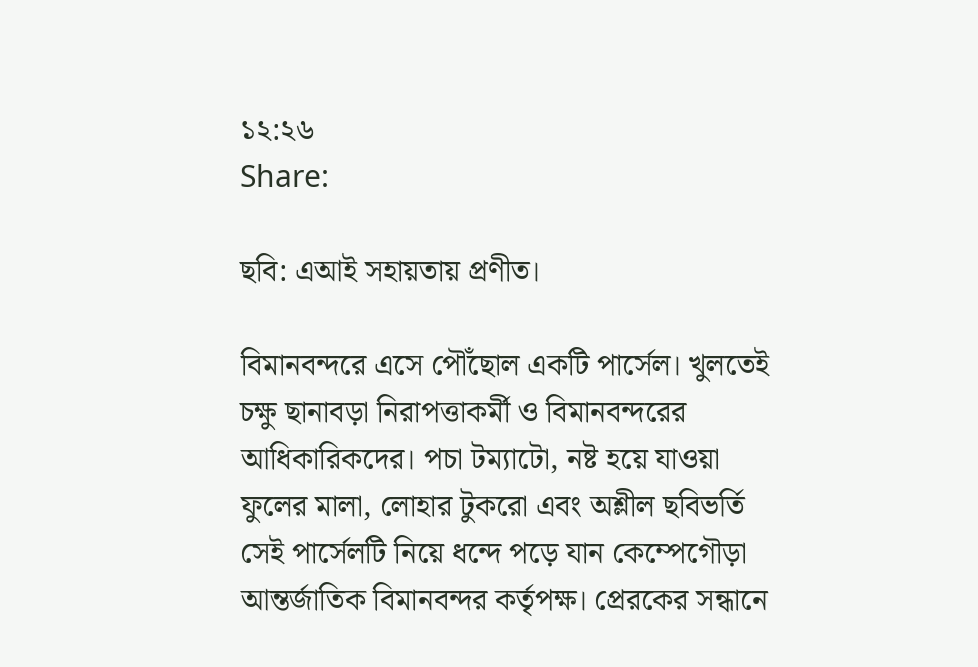১২:২৬
Share:

ছবি: এআই সহায়তায় প্রণীত।

বিমানবন্দরে এসে পৌঁছোল একটি পার্সেল। খুলতেই চক্ষু ছানাবড়া নিরাপত্তাকর্মী ও বিমানবন্দরের আধিকারিকদের। পচা টম্যাটো, নষ্ট হয়ে যাওয়া ফুলের মালা, লোহার টুকরো এবং অশ্লীল ছবিভর্তি সেই পার্সেলটি নিয়ে ধন্দে পড়ে যান কেম্পেগৌড়া আন্তর্জাতিক বিমানবন্দর কর্তৃপক্ষ। প্রেরকের সন্ধানে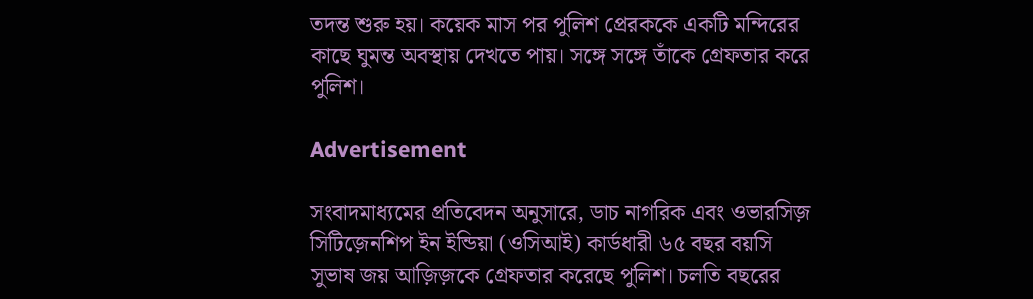তদন্ত শুরু হয়। কয়েক মাস পর পুলিশ প্রেরককে একটি মন্দিরের কাছে ঘুমন্ত অবস্থায় দেখতে পায়। সঙ্গে সঙ্গে তাঁকে গ্রেফতার করে পুলিশ।

Advertisement

সংবাদমাধ্যমের প্রতিবেদন অনুসারে, ডাচ নাগরিক এবং ওভারসিজ় সিটিজ়েনশিপ ইন ইন্ডিয়া (ওসিআই) কার্ডধারী ৬৫ বছর বয়সি সুভাষ জয় আজ়িজ়কে গ্রেফতার করেছে পুলিশ। চলতি বছরের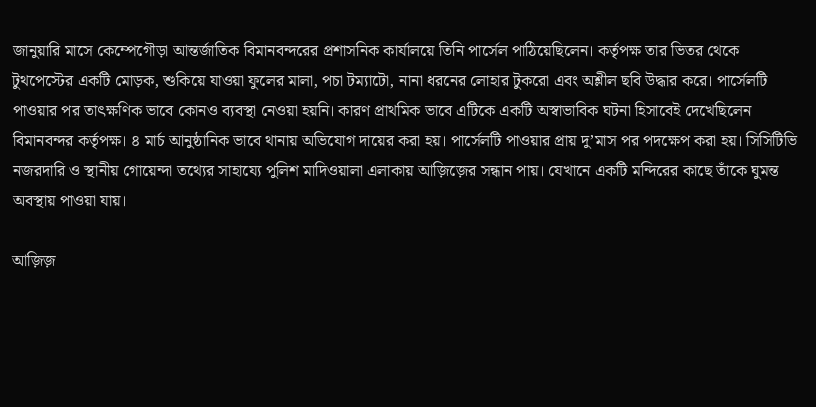জানুয়ারি মাসে কেম্পেগৌড়া আন্তর্জাতিক বিমানবন্দরের প্রশাসনিক কার্যালয়ে তিনি পার্সেল পাঠিয়েছিলেন। কর্তৃপক্ষ তার ভিতর থেকে টুথপেস্টের একটি মোড়ক, শুকিয়ে যাওয়া ফুলের মালা, পচা টম্যাটো, নানা ধরনের লোহার টুকরো এবং অশ্লীল ছবি উদ্ধার করে। পার্সেলটি পাওয়ার পর তাৎক্ষণিক ভাবে কোনও ব্যবস্থা নেওয়া হয়নি। কারণ প্রাথমিক ভাবে এটিকে একটি অস্বাভাবিক ঘটনা হিসাবেই দেখেছিলেন বিমানবন্দর কর্তৃপক্ষ। ৪ মার্চ আনুষ্ঠানিক ভাবে থানায় অভিযোগ দায়ের করা হয়। পার্সেলটি পাওয়ার প্রায় দু’মাস পর পদক্ষেপ করা হয়। সিসিটিভি নজরদারি ও স্থানীয় গোয়েন্দা তথ্যের সাহায্যে পুলিশ মাদিওয়ালা এলাকায় আজ়িজ়ের সন্ধান পায়। যেখানে একটি মন্দিরের কাছে তাঁকে ঘুমন্ত অবস্থায় পাওয়া যায়।

আজ়িজ়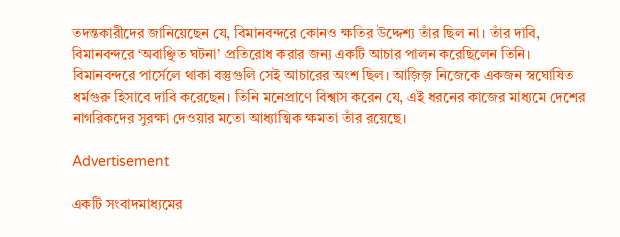তদন্তকারীদের জানিয়েছেন যে, বিমানবন্দরে কোনও ক্ষতির উদ্দেশ্য তাঁর ছিল না। তাঁর দাবি, বিমানবন্দরে ‘অবাঞ্ছিত ঘটনা’ প্রতিরোধ করার জন্য একটি আচার পালন করেছিলেন তিনি। বিমানবন্দরে পার্সেলে থাকা বস্তুগুলি সেই আচারের অংশ ছিল। আজ়িজ় নিজেকে একজন স্বঘোষিত ধর্মগুরু হিসাবে দাবি করেছেন। তিনি মনেপ্রাণে বিশ্বাস করেন যে, এই ধরনের কাজের মাধ্যমে দেশের নাগরিকদের সুরক্ষা দেওয়ার মতো আধ্যাত্মিক ক্ষমতা তাঁর রয়েছে।

Advertisement

একটি সংবাদমাধ্যমের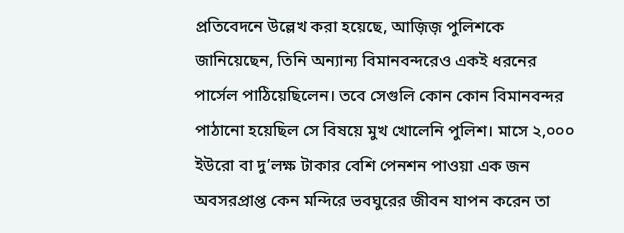প্রতিবেদনে উল্লেখ করা হয়েছে, আজ়িজ় পুলিশকে জানিয়েছেন, তিনি অন্যান্য বিমানবন্দরেও একই ধরনের পার্সেল পাঠিয়েছিলেন। তবে সেগুলি কোন কোন বিমানবন্দর পাঠানো হয়েছিল সে বিষয়ে মুখ খোলেনি পুলিশ। মাসে ২,০০০ ইউরো বা দু’লক্ষ টাকার বেশি পেনশন পাওয়া এক জন অবসরপ্রাপ্ত কেন মন্দিরে ভবঘুরের জীবন যাপন করেন তা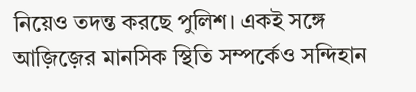নিয়েও তদন্ত করছে পুলিশ। একই সঙ্গে আজ়িজ়ের মানসিক স্থিতি সম্পর্কেও সন্দিহান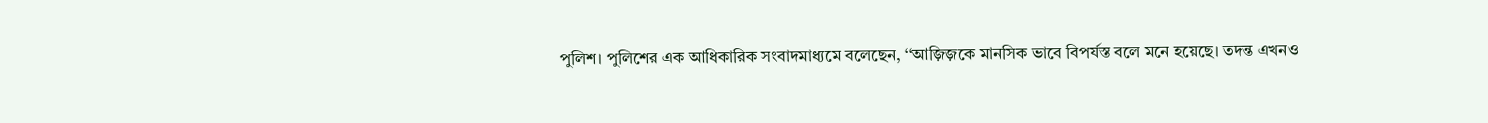পুলিশ। পুলিশের এক আধিকারিক সংবাদমাধ্যমে বলেছেন, ‘‘আজ়িজ়কে মানসিক ভাবে বিপর্যস্ত বলে মনে হয়েছে। তদন্ত এখনও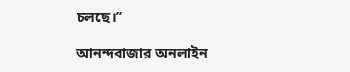চলছে।’’

আনন্দবাজার অনলাইন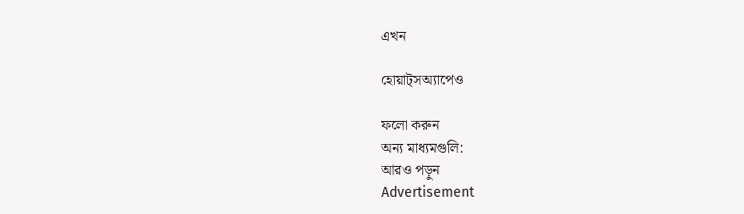এখন

হোয়াট্‌সঅ্যাপেও

ফলো করুন
অন্য মাধ্যমগুলি:
আরও পড়ুন
Advertisement